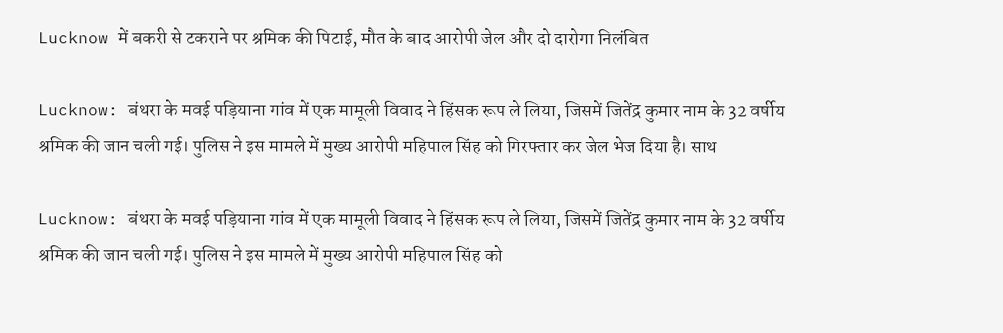Lucknow में बकरी से टकराने पर श्रमिक की पिटाई, मौत के बाद आरोपी जेल और दो दारोगा निलंबित

Lucknow: बंथरा के मवई पड़ियाना गांव में एक मामूली विवाद ने हिंसक रूप ले लिया, जिसमें जितेंद्र कुमार नाम के 32 वर्षीय श्रमिक की जान चली गई। पुलिस ने इस मामले में मुख्य आरोपी महिपाल सिंह को गिरफ्तार कर जेल भेज दिया है। साथ

Lucknow: बंथरा के मवई पड़ियाना गांव में एक मामूली विवाद ने हिंसक रूप ले लिया, जिसमें जितेंद्र कुमार नाम के 32 वर्षीय श्रमिक की जान चली गई। पुलिस ने इस मामले में मुख्य आरोपी महिपाल सिंह को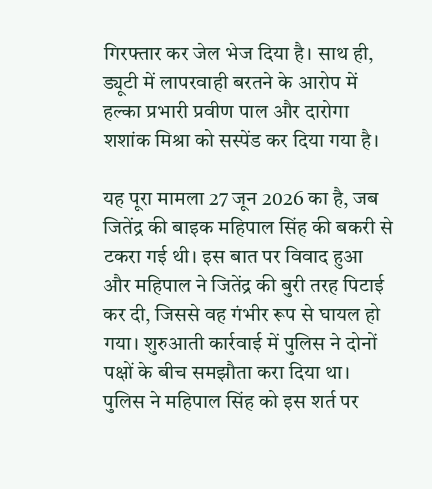गिरफ्तार कर जेल भेज दिया है। साथ ही, ड्यूटी में लापरवाही बरतने के आरोप में हल्का प्रभारी प्रवीण पाल और दारोगा शशांक मिश्रा को सस्पेंड कर दिया गया है।

यह पूरा मामला 27 जून 2026 का है, जब जितेंद्र की बाइक महिपाल सिंह की बकरी से टकरा गई थी। इस बात पर विवाद हुआ और महिपाल ने जितेंद्र की बुरी तरह पिटाई कर दी, जिससे वह गंभीर रूप से घायल हो गया। शुरुआती कार्रवाई में पुलिस ने दोनों पक्षों के बीच समझौता करा दिया था। पुलिस ने महिपाल सिंह को इस शर्त पर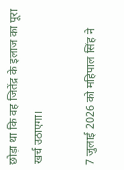छोड़ा था कि वह जितेंद्र के इलाज का पूरा खर्च उठाएगा।

7 जुलाई 2026 को महिपाल सिंह ने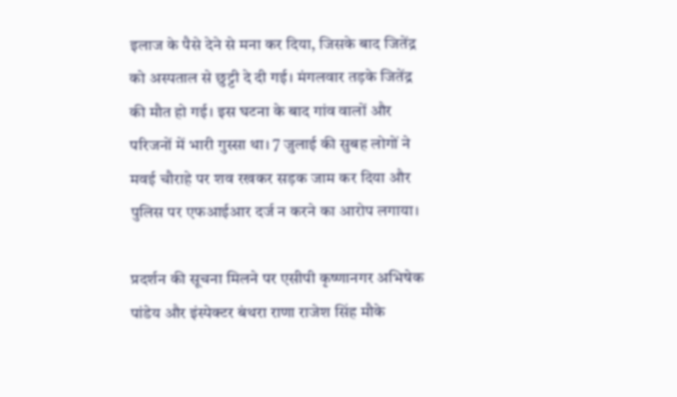इलाज के पैसे देने से मना कर दिया, जिसके बाद जितेंद्र को अस्पताल से छुट्टी दे दी गई। मंगलवार तड़के जितेंद्र की मौत हो गई। इस घटना के बाद गांव वालों और परिजनों में भारी गुस्सा था। 7 जुलाई की सुबह लोगों ने मवई चौराहे पर शव रखकर सड़क जाम कर दिया और पुलिस पर एफआईआर दर्ज न करने का आरोप लगाया।

प्रदर्शन की सूचना मिलने पर एसीपी कृष्णानगर अभिषेक पांडेय और इंस्पेक्टर बंथरा राणा राजेश सिंह मौके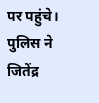पर पहुंचे। पुलिस ने जितेंद्र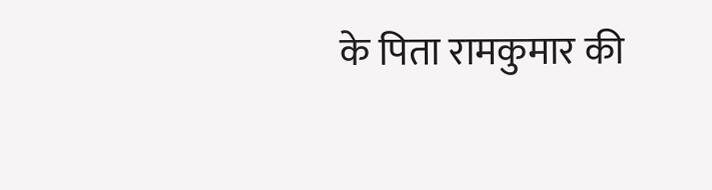के पिता रामकुमार की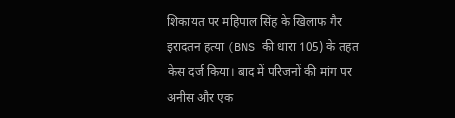शिकायत पर महिपाल सिंह के खिलाफ गैर इरादतन हत्या (BNS की धारा 105) के तहत केस दर्ज किया। बाद में परिजनों की मांग पर अनीस और एक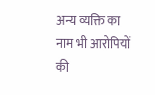अन्य व्यक्ति का नाम भी आरोपियों की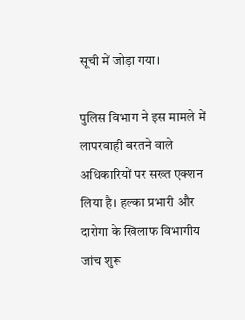सूची में जोड़ा गया।

पुलिस विभाग ने इस मामले में लापरवाही बरतने वाले अधिकारियों पर सख्त एक्शन लिया है। हल्का प्रभारी और दारोगा के खिलाफ विभागीय जांच शुरू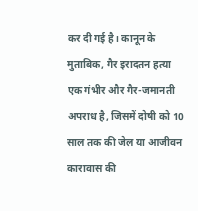कर दी गई है। कानून के मुताबिक, गैर इरादतन हत्या एक गंभीर और गैर-जमानती अपराध है, जिसमें दोषी को 10 साल तक की जेल या आजीवन कारावास की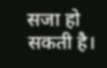सजा हो सकती है।